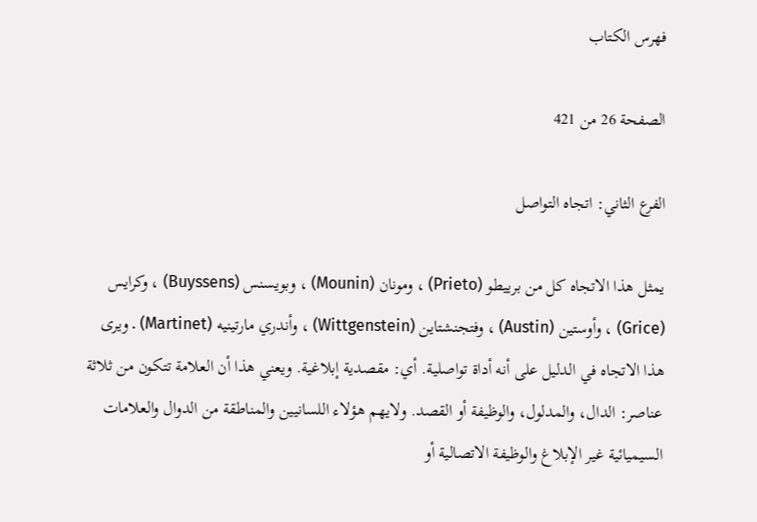فهرس الكتاب

الصفحة 26 من 421

الفرع الثاني: اتجاه التواصل

يمثل هذا الاتجاه كل من برييطو (Prieto) ، ومونان (Mounin) ، وبويسنس (Buyssens) ، وكرايس (Grice) ، وأوستين (Austin) ، وفتجنشتاين (Wittgenstein) ، وأندري مارتينيه (Martinet) . ويرى هذا الاتجاه في الدليل على أنه أداة تواصلية. أي: مقصدية إبلاغية. ويعني هذا أن العلامة تتكون من ثلاثة عناصر: الدال، والمدلول، والوظيفة أو القصد. ولايهم هؤلاء اللسانيين والمناطقة من الدوال والعلامات السيميائية غير الإبلاغ والوظيفة الاتصالية أو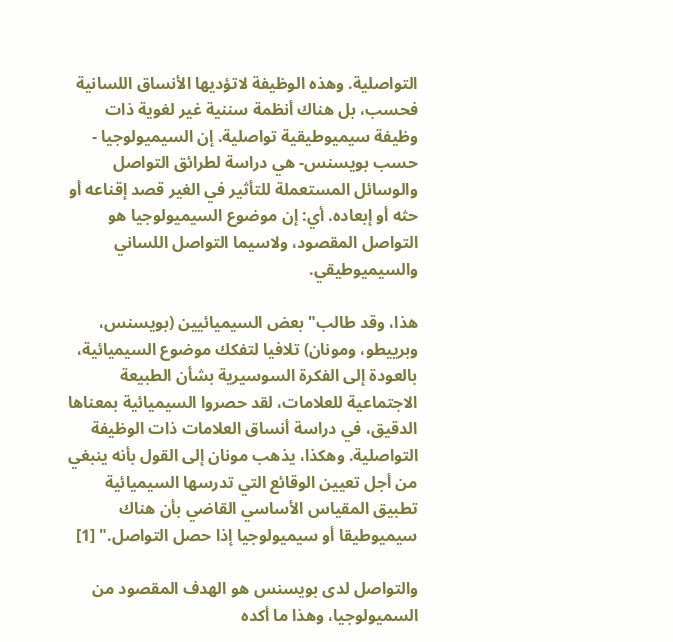التواصلية. وهذه الوظيفة لاتؤديها الأنساق اللسانية فحسب، بل هناك أنظمة سننية غير لغوية ذات وظيفة سيميوطيقية تواصلية. إن السيميولوجيا - حسب بويسنس- هي دراسة لطرائق التواصل والوسائل المستعملة للتأثير في الغير قصد إقناعه أو حثه أو إبعاده. أي: إن موضوع السيميولوجيا هو التواصل المقصود، ولاسيما التواصل اللساني والسيميوطيقي.

هذا، وقد طالب"بعض السيميائيين (بويسنس، وبرييطو، ومونان) تلافيا لتفكك موضوع السيميائية، بالعودة إلى الفكرة السوسيرية بشأن الطبيعة الاجتماعية للعلامات، لقد حصروا السيميائية بمعناها الدقيق، في دراسة أنساق العلامات ذات الوظيفة التواصلية. وهكذا، يذهب مونان إلى القول بأنه ينبغي من أجل تعيين الوقائع التي تدرسها السيميائية تطبيق المقياس الأساسي القاضي بأن هناك سيميوطيقا أو سيميولوجيا إذا حصل التواصل." [1]

والتواصل لدى بويسنس هو الهدف المقصود من السميولوجيا، وهذا ما أكده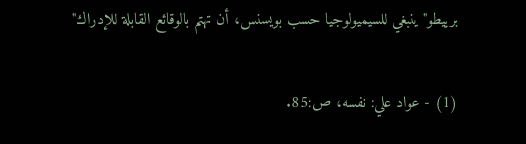برييطو"ينبغي للسيميولوجيا حسب بويسنس، أن تهتم بالوقائع القابلة للإدراك"

(1) - عواد علي: نفسه، ص:85.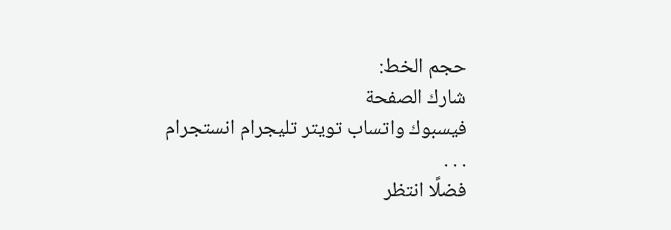حجم الخط:
شارك الصفحة
فيسبوك واتساب تويتر تليجرام انستجرام
. . .
فضلًا انتظر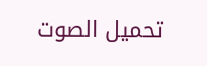تحميل الصوت